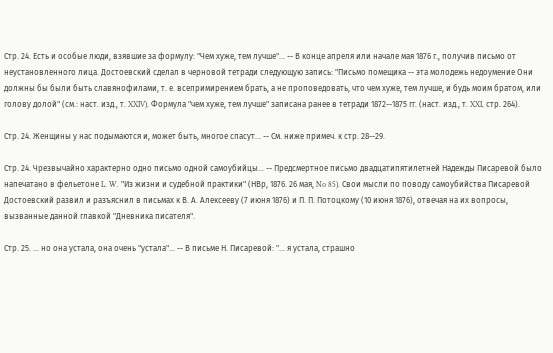Стр. 24. Есть и особые люди, взявшие за формулу: "Чем хуже, тем лучше"... -- В конце апреля или начале мая 1876 г., получив письмо от неустановленного лица. Достоевский сделал в черновой тетради следующую запись: "Письмо помещика -- эта молодежь недоумение Они должны бы были быть славянофилами, т. е. всепримирением брать, а не проповедовать, что чем хуже, тем лучше, и будь моим братом, или голову долой" (см.: наст. изд., т. XXIV). Формула "чем хуже, тем лучше" записана ранее в тетради 1872--1875 гг. (наст. изд., т. XXI, стр. 264).

Стр. 24. Женщины у нас подымаются и, может быть, многое спасут... -- См. ниже примеч. к стр. 28--29.

Стр. 24. Чрезвычайно характерно одно письмо одной самоубийцы... -- Предсмертное письмо двадцатипятилетней Надежды Писаревой было напечатано в фельетоне L. W. "Из жизни и судебной практики" (НВр, 1876. 26 мая, No 85). Свои мысли по поводу самоубийства Писаревой Достоевский развил и разъяснил в письмах к В. А. Алексееву (7 июня 1876) и П. П. Потоцкому (10 июня 1876), отвечая на их вопросы, вызванные данной главкой "Дневника писателя".

Стр. 25. ... но она устала, она очень "устала"... -- В письме Н. Писаревой: "... я устала, страшно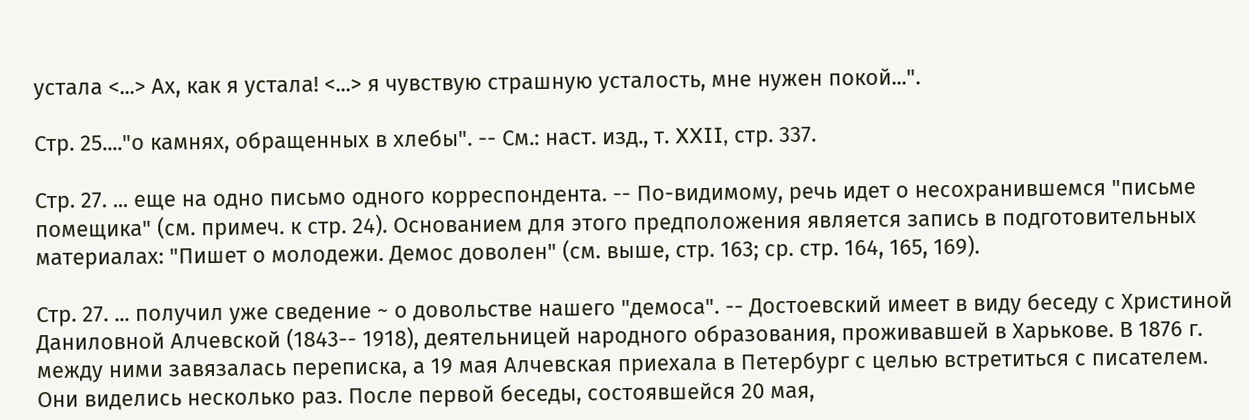устала <...> Ах, как я устала! <...> я чувствую страшную усталость, мне нужен покой...".

Стр. 25...."о камнях, обращенных в хлебы". -- См.: наст. изд., т. XXII, стр. 337.

Стр. 27. ... еще на одно письмо одного корреспондента. -- По-видимому, речь идет о несохранившемся "письме помещика" (см. примеч. к стр. 24). Основанием для этого предположения является запись в подготовительных материалах: "Пишет о молодежи. Демос доволен" (см. выше, стр. 163; ср. стр. 164, 165, 169).

Стр. 27. ... получил уже сведение ~ о довольстве нашего "демоса". -- Достоевский имеет в виду беседу с Христиной Даниловной Алчевской (1843-- 1918), деятельницей народного образования, проживавшей в Харькове. В 1876 г. между ними завязалась переписка, а 19 мая Алчевская приехала в Петербург с целью встретиться с писателем. Они виделись несколько раз. После первой беседы, состоявшейся 20 мая,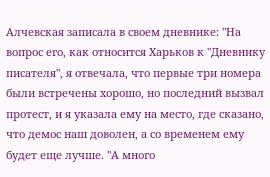Алчевская записала в своем дневнике: "На вопрос его, как относится Харьков к "Дневнику писателя", я отвечала, что первые три номера были встречены хорошо, но последний вызвал протест, и я указала ему на место, где сказано, что демос наш доволен, а со временем ему будет еще лучше. "А много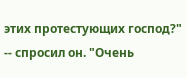этих протестующих господ?" -- спросил он. "Очень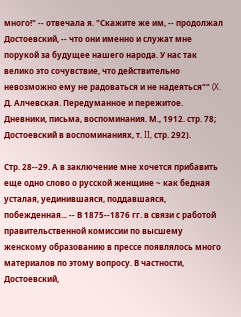много!" -- отвечала я. "Скажите же им, -- продолжал Достоевский, -- что они именно и служат мне порукой за будущее нашего народа. У нас так велико это сочувствие, что действительно невозможно ему не радоваться и не надеяться"" (X. Д. Алчевская. Передуманное и пережитое. Дневники, письма, воспоминания. М., 1912. стр. 78; Достоевский в воспоминаниях, т. II, стр. 292).

Стр. 28--29. А в заключение мне хочется прибавить еще одно слово о русской женщине ~ как бедная усталая, уединившаяся, поддавшаяся, побежденная... -- В 1875--1876 гг. в связи с работой правительственной комиссии по высшему женскому образованию в прессе появлялось много материалов по этому вопросу. В частности, Достоевский,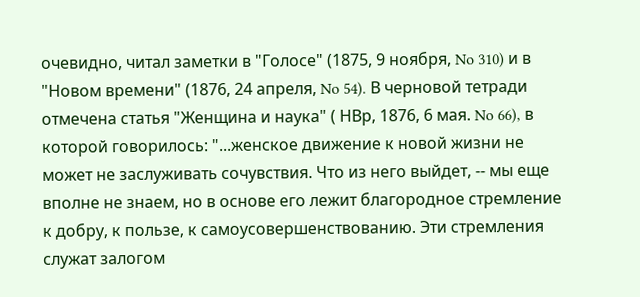очевидно, читал заметки в "Голосе" (1875, 9 ноября, No 310) и в "Новом времени" (1876, 24 апреля, No 54). В черновой тетради отмечена статья "Женщина и наука" ( НВр, 1876, 6 мая. No 66), в которой говорилось: "...женское движение к новой жизни не может не заслуживать сочувствия. Что из него выйдет, -- мы еще вполне не знаем, но в основе его лежит благородное стремление к добру, к пользе, к самоусовершенствованию. Эти стремления служат залогом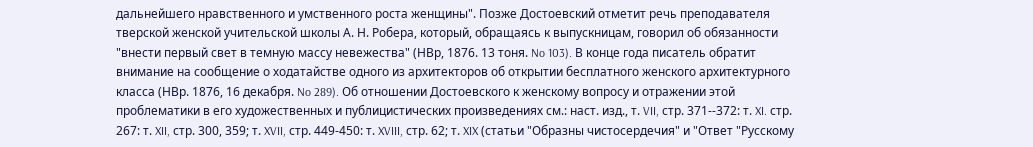дальнейшего нравственного и умственного роста женщины". Позже Достоевский отметит речь преподавателя тверской женской учительской школы А. Н. Робера, который, обращаясь к выпускницам, говорил об обязанности "внести первый свет в темную массу невежества" (НВр, 1876. 13 тоня. No 103). В конце года писатель обратит внимание на сообщение о ходатайстве одного из архитекторов об открытии бесплатного женского архитектурного класса (НВр. 1876, 16 декабря. No 289). Об отношении Достоевского к женскому вопросу и отражении этой проблематики в его художественных и публицистических произведениях см.: наст. изд., т. VII, стр. 371--372: т. XI. стр. 267: т. XII, стр. 300, 359; т. XVII, стр. 449-450: т. XVIII, стр. 62; т. XIX (статьи "Образны чистосердечия" и "Ответ "Русскому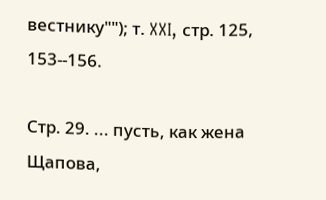вестнику""); т. XXI, стр. 125, 153--156.

Стр. 29. ... пусть, как жена Щапова,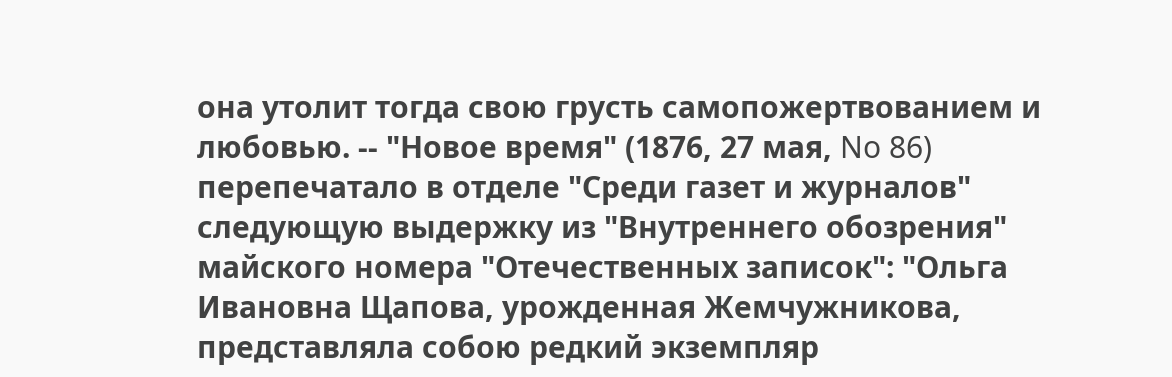она утолит тогда свою грусть самопожертвованием и любовью. -- "Новое время" (1876, 27 мая, No 86) перепечатало в отделе "Среди газет и журналов" следующую выдержку из "Внутреннего обозрения" майского номера "Отечественных записок": "Ольга Ивановна Щапова, урожденная Жемчужникова, представляла собою редкий экземпляр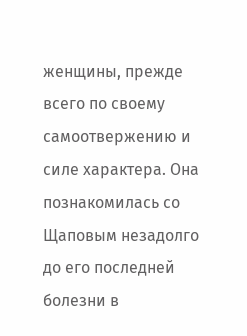женщины, прежде всего по своему самоотвержению и силе характера. Она познакомилась со Щаповым незадолго до его последней болезни в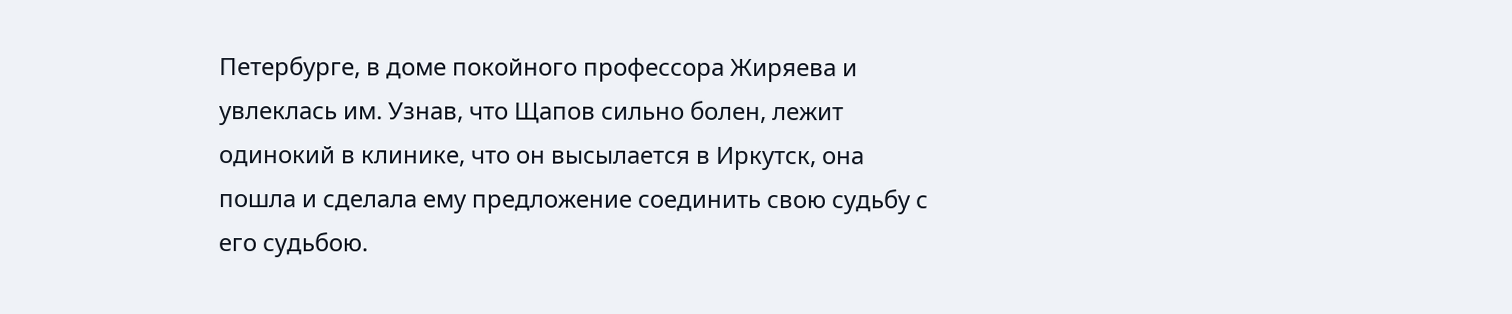Петербурге, в доме покойного профессора Жиряева и увлеклась им. Узнав, что Щапов сильно болен, лежит одинокий в клинике, что он высылается в Иркутск, она пошла и сделала ему предложение соединить свою судьбу с его судьбою.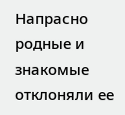Напрасно родные и знакомые отклоняли ее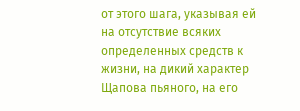от этого шага, указывая ей на отсутствие всяких определенных средств к жизни, на дикий характер Щапова пьяного, на его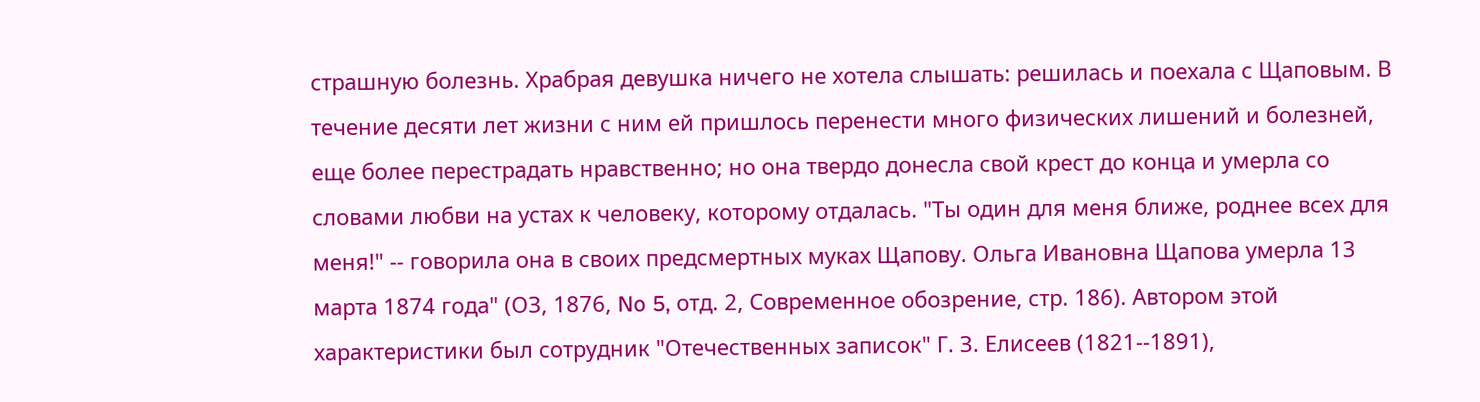страшную болезнь. Храбрая девушка ничего не хотела слышать: решилась и поехала с Щаповым. В течение десяти лет жизни с ним ей пришлось перенести много физических лишений и болезней, еще более перестрадать нравственно; но она твердо донесла свой крест до конца и умерла со словами любви на устах к человеку, которому отдалась. "Ты один для меня ближе, роднее всех для меня!" -- говорила она в своих предсмертных муках Щапову. Ольга Ивановна Щапова умерла 13 марта 1874 года" (ОЗ, 1876, No 5, отд. 2, Современное обозрение, стр. 186). Автором этой характеристики был сотрудник "Отечественных записок" Г. З. Елисеев (1821--1891),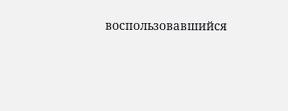воспользовавшийся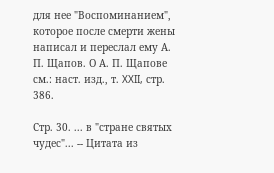для нее "Воспоминанием", которое после смерти жены написал и переслал ему А. П. Щапов. О А. П. Щапове см.: наст. изд., т. XXII, стр. 386.

Стр. 30. ... в "стране святых чудес"... -- Цитата из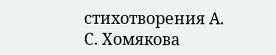стихотворения А. С. Хомякова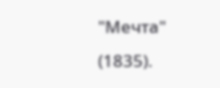"Мечта" (1835).